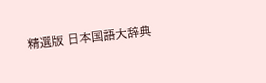精選版 日本国語大辞典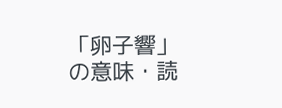「卵子響」の意味・読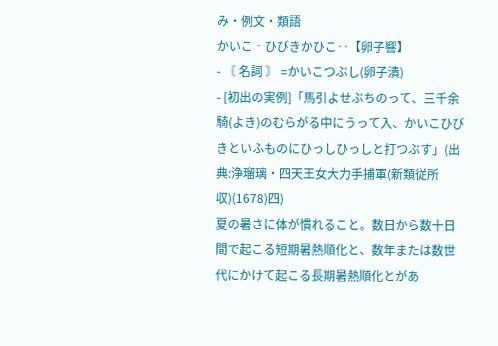み・例文・類語
かいこ‐ひびきかひこ‥【卵子響】
- 〘 名詞 〙 =かいこつぶし(卵子潰)
- [初出の実例]「馬引よせぶちのって、三千余騎(よき)のむらがる中にうって入、かいこひびきといふものにひっしひっしと打つぶす」(出典:浄瑠璃・四天王女大力手捕軍(新類従所収)(1678)四)
夏の暑さに体が慣れること。数日から数十日間で起こる短期暑熱順化と、数年または数世代にかけて起こる長期暑熱順化とがあ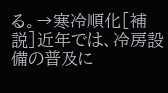る。→寒冷順化[補説]近年では、冷房設備の普及に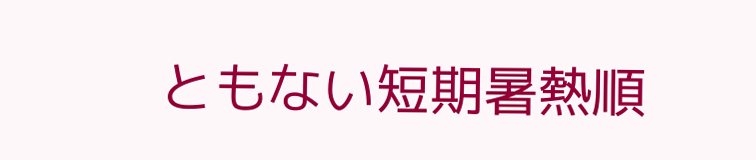ともない短期暑熱順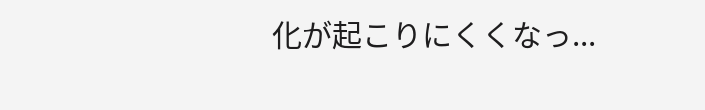化が起こりにくくなっ...